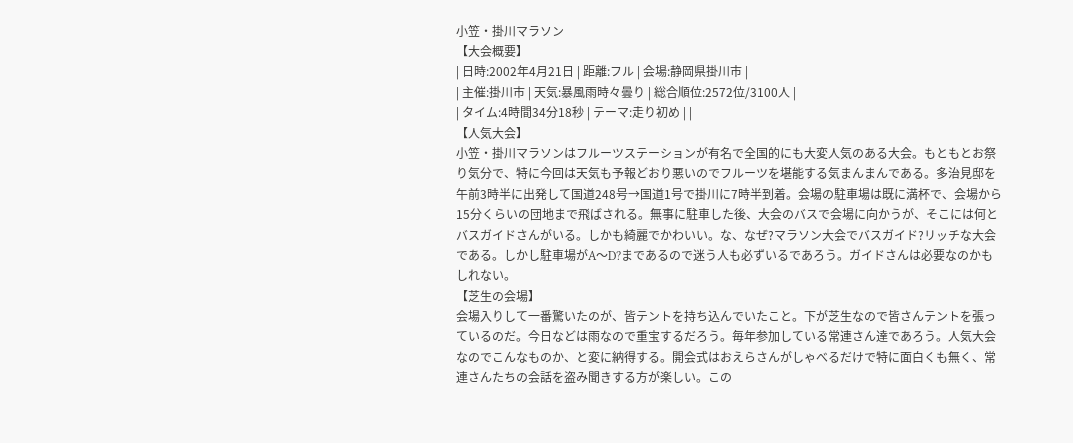小笠・掛川マラソン
【大会概要】
| 日時:2002年4月21日 | 距離:フル | 会場:静岡県掛川市 |
| 主催:掛川市 | 天気:暴風雨時々曇り | 総合順位:2572位/3100人 |
| タイム:4時間34分18秒 | テーマ:走り初め | |
【人気大会】
小笠・掛川マラソンはフルーツステーションが有名で全国的にも大変人気のある大会。もともとお祭り気分で、特に今回は天気も予報どおり悪いのでフルーツを堪能する気まんまんである。多治見邸を午前3時半に出発して国道248号→国道1号で掛川に7時半到着。会場の駐車場は既に満杯で、会場から15分くらいの団地まで飛ばされる。無事に駐車した後、大会のバスで会場に向かうが、そこには何とバスガイドさんがいる。しかも綺麗でかわいい。な、なぜ?マラソン大会でバスガイド?リッチな大会である。しかし駐車場がA〜D?まであるので迷う人も必ずいるであろう。ガイドさんは必要なのかもしれない。
【芝生の会場】
会場入りして一番驚いたのが、皆テントを持ち込んでいたこと。下が芝生なので皆さんテントを張っているのだ。今日などは雨なので重宝するだろう。毎年参加している常連さん達であろう。人気大会なのでこんなものか、と変に納得する。開会式はおえらさんがしゃべるだけで特に面白くも無く、常連さんたちの会話を盗み聞きする方が楽しい。この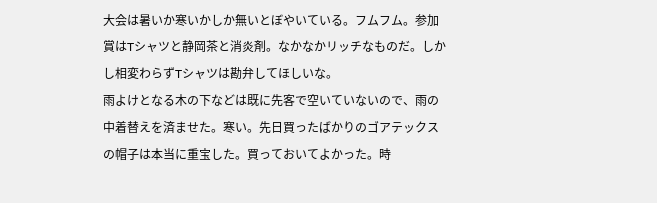大会は暑いか寒いかしか無いとぼやいている。フムフム。参加賞はTシャツと静岡茶と消炎剤。なかなかリッチなものだ。しかし相変わらずTシャツは勘弁してほしいな。
雨よけとなる木の下などは既に先客で空いていないので、雨の中着替えを済ませた。寒い。先日買ったばかりのゴアテックスの帽子は本当に重宝した。買っておいてよかった。時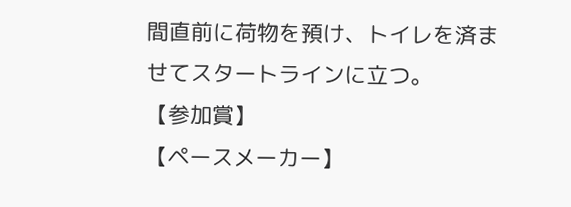間直前に荷物を預け、トイレを済ませてスタートラインに立つ。
【参加賞】
【ペースメーカー】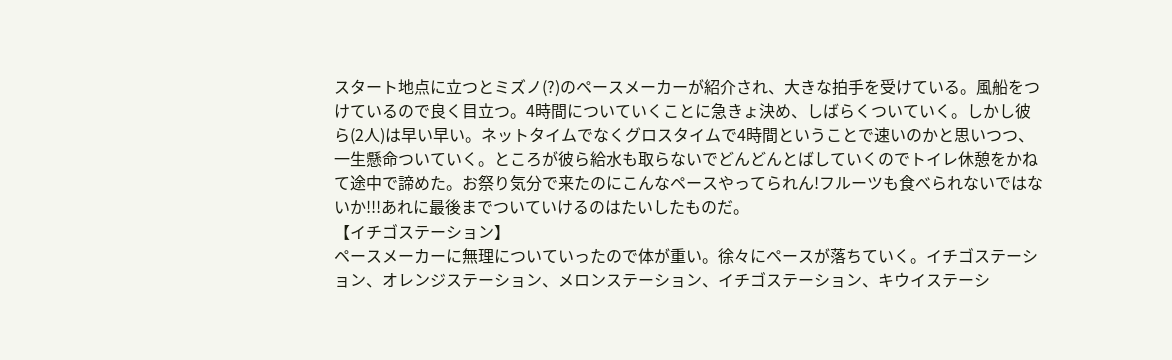スタート地点に立つとミズノ(?)のペースメーカーが紹介され、大きな拍手を受けている。風船をつけているので良く目立つ。4時間についていくことに急きょ決め、しばらくついていく。しかし彼ら(2人)は早い早い。ネットタイムでなくグロスタイムで4時間ということで速いのかと思いつつ、一生懸命ついていく。ところが彼ら給水も取らないでどんどんとばしていくのでトイレ休憩をかねて途中で諦めた。お祭り気分で来たのにこんなペースやってられん!フルーツも食べられないではないか!!!あれに最後までついていけるのはたいしたものだ。
【イチゴステーション】
ペースメーカーに無理についていったので体が重い。徐々にペースが落ちていく。イチゴステーション、オレンジステーション、メロンステーション、イチゴステーション、キウイステーシ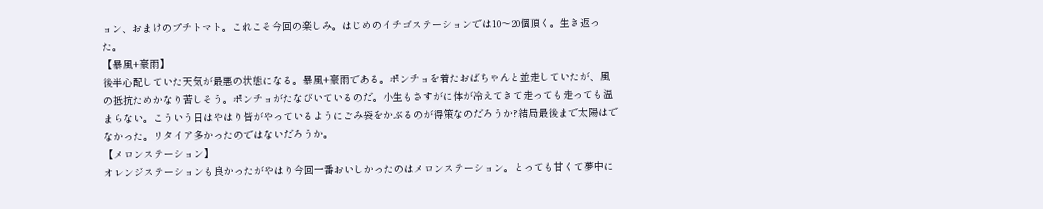ョン、おまけのプチトマト。これこそ今回の楽しみ。はじめのイチゴステーションでは10〜20個頂く。生き返った。
【暴風+豪雨】
後半心配していた天気が最悪の状態になる。暴風+豪雨である。ポンチョを着たおばちゃんと並走していたが、風の抵抗ためかなり苦しそう。ポンチョがたなびいているのだ。小生もさすがに体が冷えてきて走っても走っても温まらない。こういう日はやはり皆がやっているようにごみ袋をかぶるのが得策なのだろうか?結局最後まで太陽はでなかった。リタイア多かったのではないだろうか。
【メロンステーション】
オレンジステーションも良かったがやはり今回一番おいしかったのはメロンステーション。とっても甘くて夢中に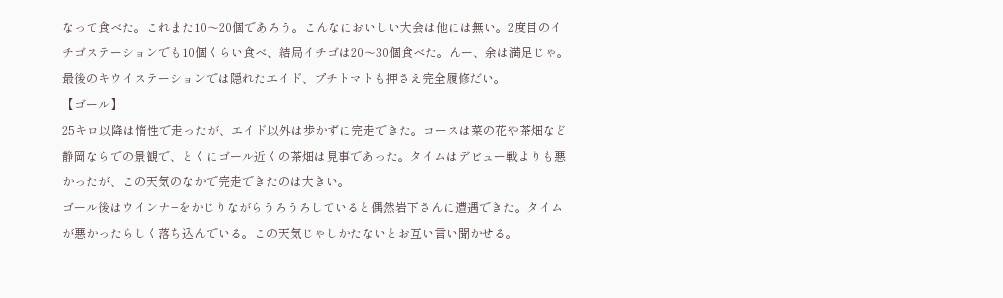なって食べた。これまた10〜20個であろう。こんなにおいしい大会は他には無い。2度目のイチゴステーションでも10個くらい食べ、結局イチゴは20〜30個食べた。んー、余は満足じゃ。最後のキウイステーションでは隠れたエイド、プチトマトも押さえ完全履修だい。
【ゴール】
25キロ以降は惰性で走ったが、エイド以外は歩かずに完走できた。コースは菜の花や茶畑など静岡ならでの景観で、とくにゴール近くの茶畑は見事であった。タイムはデビュー戦よりも悪かったが、この天気のなかで完走できたのは大きい。
ゴール後はウインナ−をかじりながらうろうろしていると偶然岩下さんに遭遇できた。タイムが悪かったらしく落ち込んでいる。この天気じゃしかたないとお互い言い聞かせる。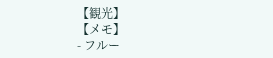【観光】
【メモ】
- フルー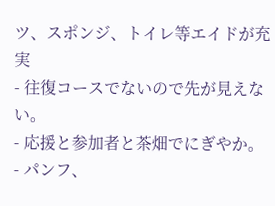ツ、スポンジ、トイレ等エイドが充実
- 往復コースでないので先が見えない。
- 応援と参加者と茶畑でにぎやか。
- パンフ、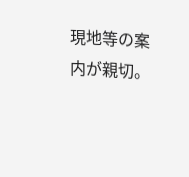現地等の案内が親切。